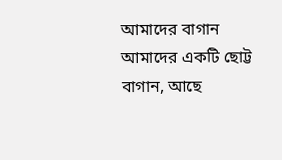আমাদের বাগান
আমাদের একটি ছোট্ট বাগান, আছে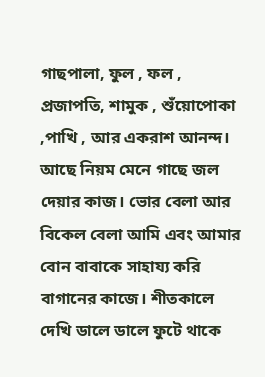গাছপালা, ফুল , ফল , প্রজাপতি, শামুক , শুঁয়োপোকা ,পাখি , আর একরাশ আনন্দ। আছে নিয়ম মেনে গাছে জল দেয়ার কাজ। ভোর বেলা আর বিকেল বেলা আমি এবং আমার বোন বাবাকে সাহায্য করি বাগানের কাজে। শীতকালে দেখি ডালে ডালে ফুটে থাকে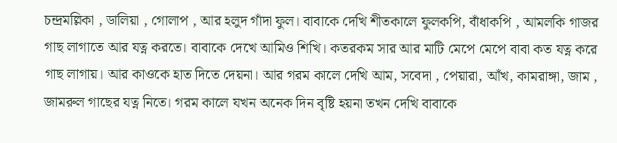চন্দ্রমল্লিকা , ডালিয়া , গোলাপ , আর হলুদ গাঁদা ফুল। বাবাকে দেখি শীতকালে ফুলকপি, বাঁধাকপি , আমলকি গাজর গাছ লাগাতে আর যত্ন করতে। বাবাকে দেখে আমিও শিখি। কতরকম সার আর মাটি মেপে মেপে বাবা কত যত্ন করে গাছ লাগায়। আর কাওকে হাত দিতে দেয়না। আর গরম কালে দেখি আম, সবেদা , পেয়ারা, আঁখ, কামরাঙ্গা, জাম , জামরুল গাছের যত্ন নিতে। গরম কালে যখন অনেক দিন বৃষ্টি হয়না তখন দেখি বাবাকে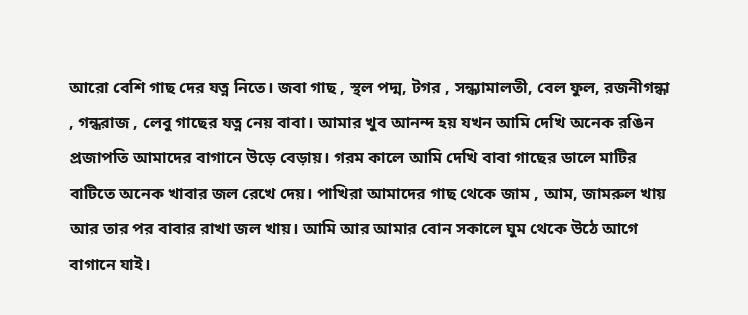আরো বেশি গাছ দের যত্ন নিতে। জবা গাছ , স্থল পদ্ম, টগর , সন্ধ্যামালতী, বেল ফুল, রজনীগন্ধা , গন্ধরাজ , লেবু গাছের যত্ন নেয় বাবা। আমার খুব আনন্দ হয় যখন আমি দেখি অনেক রঙিন প্রজাপতি আমাদের বাগানে উড়ে বেড়ায়। গরম কালে আমি দেখি বাবা গাছের ডালে মাটির বাটিতে অনেক খাবার জল রেখে দেয়। পাখিরা আমাদের গাছ থেকে জাম , আম, জামরুল খায় আর তার পর বাবার রাখা জল খায়। আমি আর আমার বোন সকালে ঘুম থেকে উঠে আগে বাগানে যাই।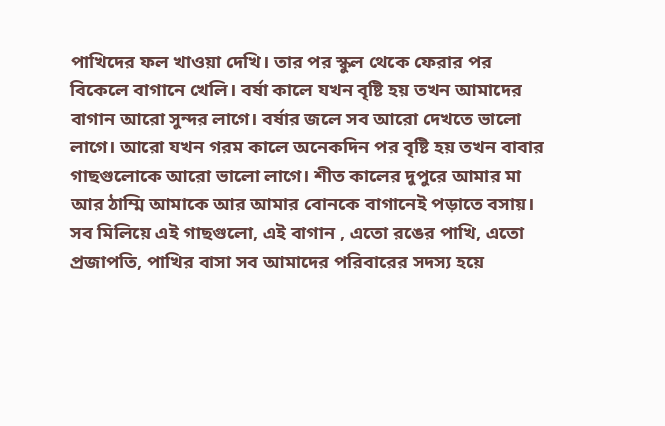পাখিদের ফল খাওয়া দেখি। তার পর স্কুল থেকে ফেরার পর বিকেলে বাগানে খেলি। বর্ষা কালে যখন বৃষ্টি হয় তখন আমাদের বাগান আরো সুন্দর লাগে। বর্ষার জলে সব আরো দেখতে ভালো লাগে। আরো যখন গরম কালে অনেকদিন পর বৃষ্টি হয় তখন বাবার গাছগুলোকে আরো ভালো লাগে। শীত কালের দুপুরে আমার মা আর ঠাম্মি আমাকে আর আমার বোনকে বাগানেই পড়াতে বসায়। সব মিলিয়ে এই গাছগুলো, এই বাগান , এতো রঙের পাখি, এতো প্রজাপতি, পাখির বাসা সব আমাদের পরিবারের সদস্য হয়ে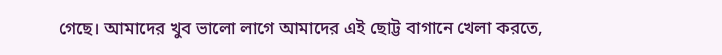গেছে। আমাদের খুব ভালো লাগে আমাদের এই ছোট্ট বাগানে খেলা করতে,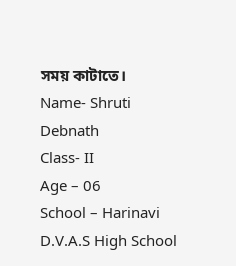সময় কাটাতে।
Name- Shruti Debnath
Class- II
Age – 06
School – Harinavi D.V.A.S High School